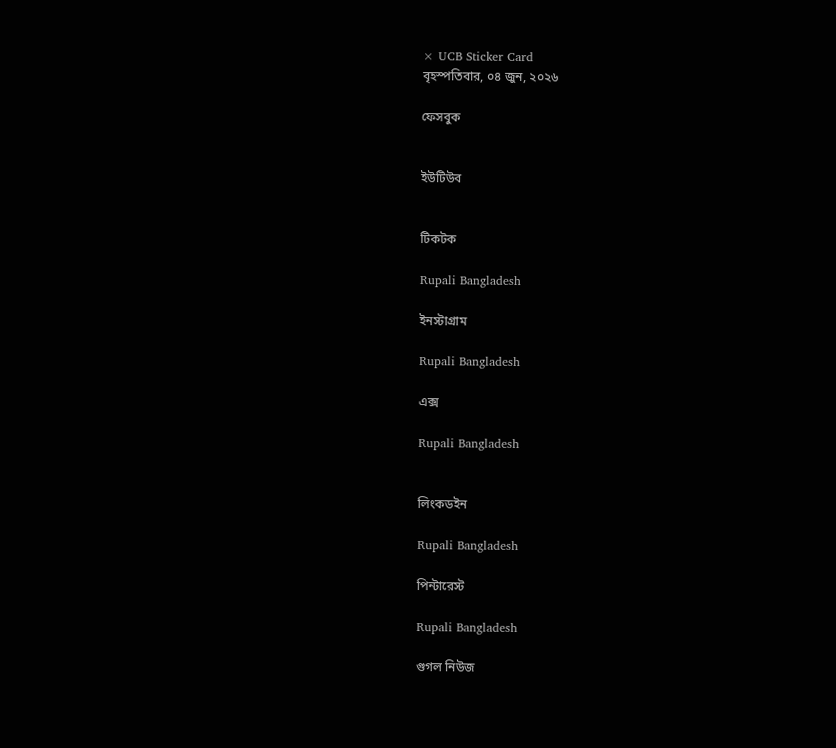× UCB Sticker Card
বৃহস্পতিবার, ০৪ জুন, ২০২৬

ফেসবুক


ইউটিউব


টিকটক

Rupali Bangladesh

ইনস্টাগ্রাম

Rupali Bangladesh

এক্স

Rupali Bangladesh


লিংকডইন

Rupali Bangladesh

পিন্টারেস্ট

Rupali Bangladesh

গুগল নিউজ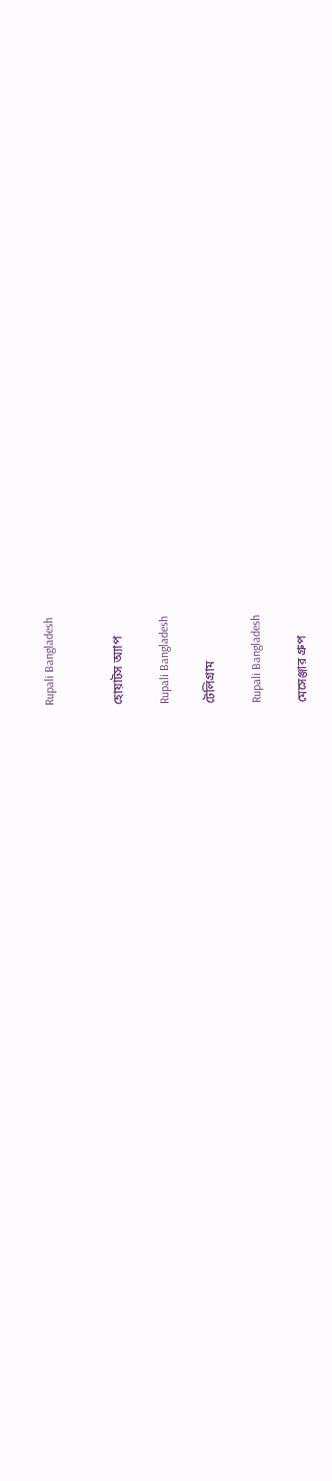Rupali Bangladesh


হোয়াটস অ্যাপ

Rupali Bangladesh

টেলিগ্রাম

Rupali Bangladesh

মেসেঞ্জার গ্রুপ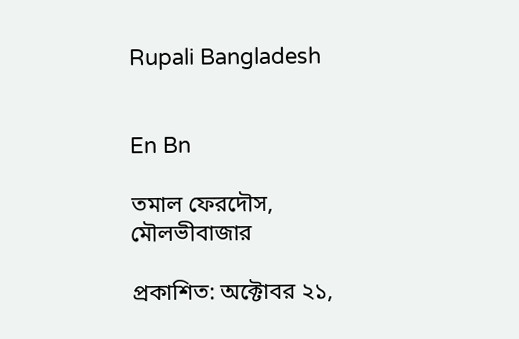Rupali Bangladesh


En Bn

তমাল ফেরদৌস, মৌলভীবাজার

প্রকাশিত: অক্টোবর ২১,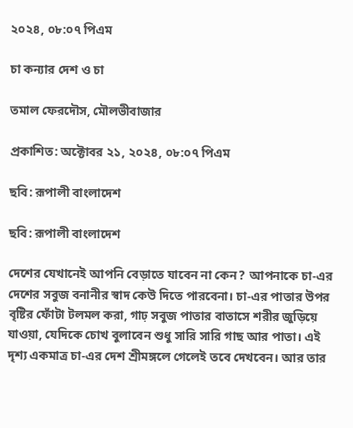২০২৪, ০৮:০৭ পিএম

চা কন্যার দেশ ও চা

তমাল ফেরদৌস, মৌলভীবাজার

প্রকাশিত: অক্টোবর ২১, ২০২৪, ০৮:০৭ পিএম

ছবি: রূপালী বাংলাদেশ

ছবি: রূপালী বাংলাদেশ

দেশের যেখানেই আপনি বেড়াতে যাবেন না কেন? আপনাকে চা-এর দেশের সবুজ বনানীর স্বাদ কেউ দিতে পারবেনা। চা-এর পাতার উপর বৃষ্টির ফোঁটা টলমল করা, গাঢ় সবুজ পাতার বাতাসে শরীর জুড়িয়ে যাওয়া, যেদিকে চোখ বুলাবেন শুধু সারি সারি গাছ আর পাতা। এই দৃশ্য একমাত্র চা-এর দেশ শ্রীমঙ্গলে গেলেই তবে দেখবেন। আর তার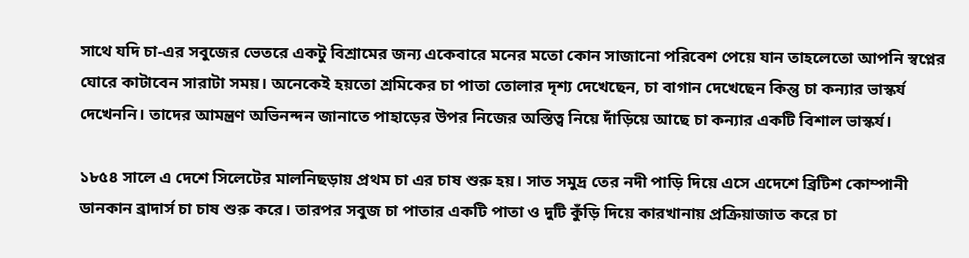সাথে যদি চা-এর সবুজের ভেতরে একটু বিশ্রামের জন্য একেবারে মনের মতো কোন সাজানো পরিবেশ পেয়ে যান তাহলেতো আপনি স্বপ্নের ঘোরে কাটাবেন সারাটা সময়। অনেকেই হয়তো শ্রমিকের চা পাতা তোলার দৃশ্য দেখেছেন, চা বাগান দেখেছেন কিন্তু চা কন্যার ভাস্কর্য দেখেননি। তাদের আমন্ত্রণ অভিনন্দন জানাতে পাহাড়ের উপর নিজের অস্তিত্ব নিয়ে দাঁড়িয়ে আছে চা কন্যার একটি বিশাল ভাস্কর্য।

১৮৫৪ সালে এ দেশে সিলেটের মালনিছড়ায় প্রথম চা এর চাষ শুরু হয়। সাত সমুদ্র তের নদী পাড়ি দিয়ে এসে এদেশে ব্রিটিশ কোম্পানী ডানকান ব্রাদার্স চা চাষ শুরু করে। তারপর সবুজ চা পাতার একটি পাতা ও দুটি কুঁড়ি দিয়ে কারখানায় প্রক্রিয়াজাত করে চা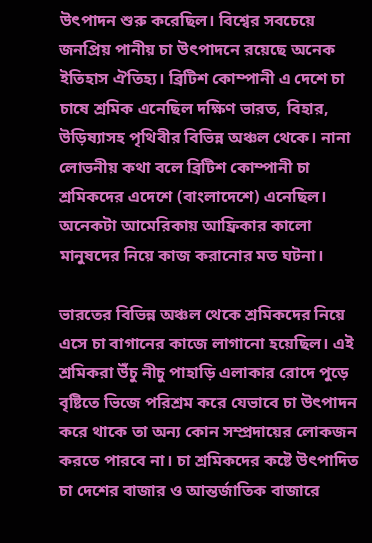উৎপাদন শুরু করেছিল। বিশ্বের সবচেয়ে জনপ্রিয় পানীয় চা উৎপাদনে রয়েছে অনেক ইতিহাস ঐতিহ্য। ব্রিটিশ কোম্পানী এ দেশে চা চাষে শ্রমিক এনেছিল দক্ষিণ ভারত, বিহার, উড়িষ্যাসহ পৃথিবীর বিভিন্ন অঞ্চল থেকে। নানা লোভনীয় কথা বলে ব্রিটিশ কোম্পানী চা শ্রমিকদের এদেশে (বাংলাদেশে) এনেছিল। অনেকটা আমেরিকায় আফ্রিকার কালো মানুষদের নিয়ে কাজ করানোর মত ঘটনা।

ভারতের বিভিন্ন অঞ্চল থেকে শ্রমিকদের নিয়ে এসে চা বাগানের কাজে লাগানো হয়েছিল। এই শ্রমিকরা উঁচু নীচু পাহাড়ি এলাকার রোদে পুড়ে বৃষ্টিতে ভিজে পরিশ্রম করে যেভাবে চা উৎপাদন করে থাকে তা অন্য কোন সম্প্রদায়ের লোকজন করতে পারবে না। চা শ্রমিকদের কষ্টে উৎপাদিত চা দেশের বাজার ও আন্তর্জাতিক বাজারে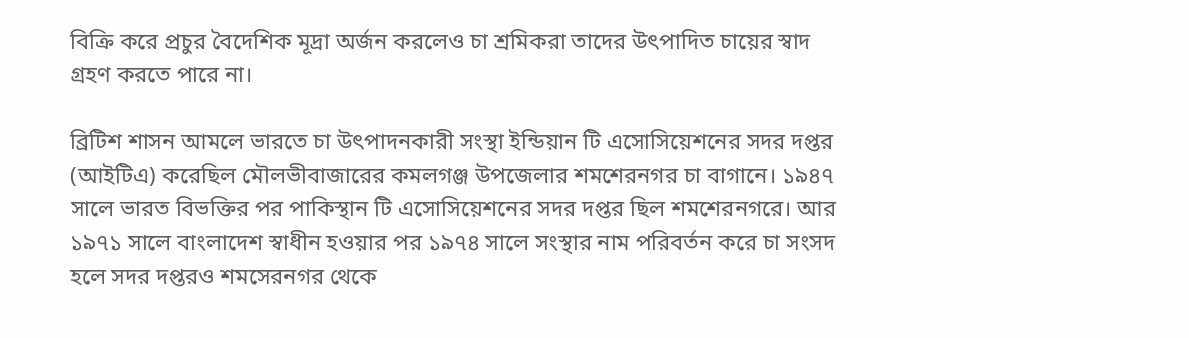বিক্রি করে প্রচুর বৈদেশিক মূদ্রা অর্জন করলেও চা শ্রমিকরা তাদের উৎপাদিত চায়ের স্বাদ গ্রহণ করতে পারে না।

ব্রিটিশ শাসন আমলে ভারতে চা উৎপাদনকারী সংস্থা ইন্ডিয়ান টি এসোসিয়েশনের সদর দপ্তর (আইটিএ) করেছিল মৌলভীবাজারের কমলগঞ্জ উপজেলার শমশেরনগর চা বাগানে। ১৯৪৭ সালে ভারত বিভক্তির পর পাকিস্থান টি এসোসিয়েশনের সদর দপ্তর ছিল শমশেরনগরে। আর ১৯৭১ সালে বাংলাদেশ স্বাধীন হওয়ার পর ১৯৭৪ সালে সংস্থার নাম পরিবর্তন করে চা সংসদ হলে সদর দপ্তরও শমসেরনগর থেকে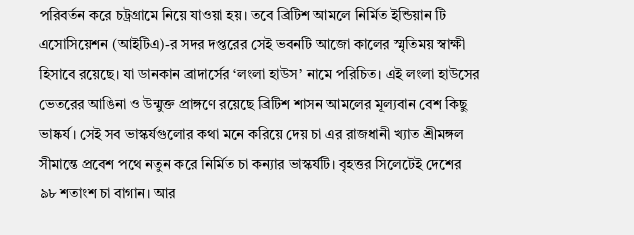পরিবর্তন করে চট্রগ্রামে নিয়ে যাওয়া হয়। তবে ব্রিটিশ আমলে নির্মিত ইন্ডিয়ান টি এসোসিয়েশন (আইটিএ)-র সদর দপ্তরের সেই ভবনটি আজো কালের স্মৃতিময় স্বাক্ষী হিসাবে রয়েছে। যা ডানকান ব্রাদার্সের ‘লংলা হাউস’ নামে পরিচিত। এই লংলা হাউসের ভেতরের আঙিনা ও উন্মুক্ত প্রাঙ্গণে রয়েছে ব্রিটিশ শাসন আমলের মূল্যবান বেশ কিছু ভাষ্কর্য। সেই সব ভাস্কর্যগুলোর কথা মনে করিয়ে দেয় চা এর রাজধানী খ্যাত শ্রীমঙ্গল সীমান্তে প্রবেশ পথে নতুন করে নির্মিত চা কন্যার ভাস্কর্যটি। বৃহত্তর সিলেটেই দেশের ৯৮ শতাংশ চা বাগান। আর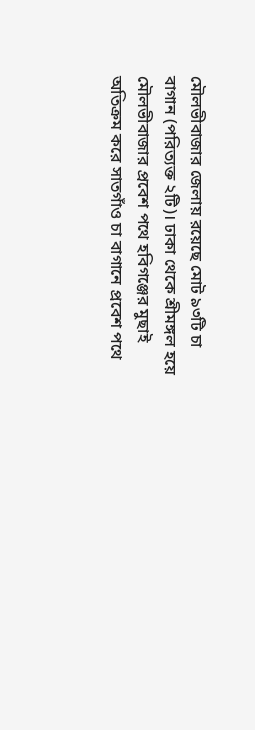মৌলভীবাজার জেলায় রয়েছে মোট ৯৩টি চা বাগান (পরিত্যক্ত ২টি)। ঢাকা থেকে শ্রীমঙ্গল হয়ে মৌলভীবাজার প্রবেশ পথে হবিগঞ্জের মুছাই অতিক্রম করে সাতগাঁও চা বাগানে প্রবেশ পথে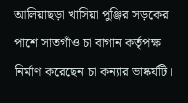আলিয়াছড়া খাসিয়া পুঞ্জির সড়কের পাশে সাতগাঁও চা বাগান কর্তৃপক্ষ নির্মাণ করেছেন চা কন্যার ভাষ্কর্যটি।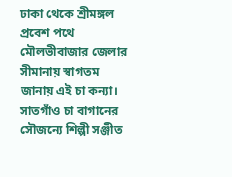ঢাকা থেকে শ্রীমঙ্গল প্রবেশ পথে মৌলভীবাজার জেলার সীমানায় স্বাগতম জানায় এই চা কন্যা। সাতগাঁও চা বাগানের সৌজন্যে শিল্পী সঞ্জীত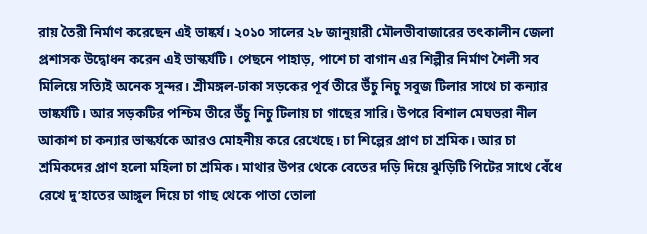রায় তৈরী নির্মাণ করেছেন এই ভাষ্কর্য। ২০১০ সালের ২৮ জানুয়ারী মৌলভীবাজারের তৎকালীন জেলা প্রশাসক উদ্বোধন করেন এই ভাস্কর্যটি। পেছনে পাহাড়, পাশে চা বাগান এর শিল্পীর নির্মাণ শৈলী সব মিলিয়ে সত্যিই অনেক সুন্দর। শ্রীমঙ্গল-ঢাকা সড়কের পূর্ব তীরে উঁচু নিচু সবুজ টিলার সাথে চা কন্যার ভাষ্কর্যটি। আর সড়কটির পশ্চিম তীরে উঁচু নিচু টিলায় চা গাছের সারি। উপরে বিশাল মেঘভরা নীল আকাশ চা কন্যার ভাস্কর্যকে আরও মোহনীয় করে রেখেছে। চা শিল্পের প্রাণ চা শ্রমিক। আর চা শ্রমিকদের প্রাণ হলো মহিলা চা শ্রমিক। মাথার উপর থেকে বেতের দড়ি দিয়ে ঝুড়িটি পিটের সাথে বেঁধে রেখে দু’হাতের আঙ্গুল দিয়ে চা গাছ থেকে পাতা তোলা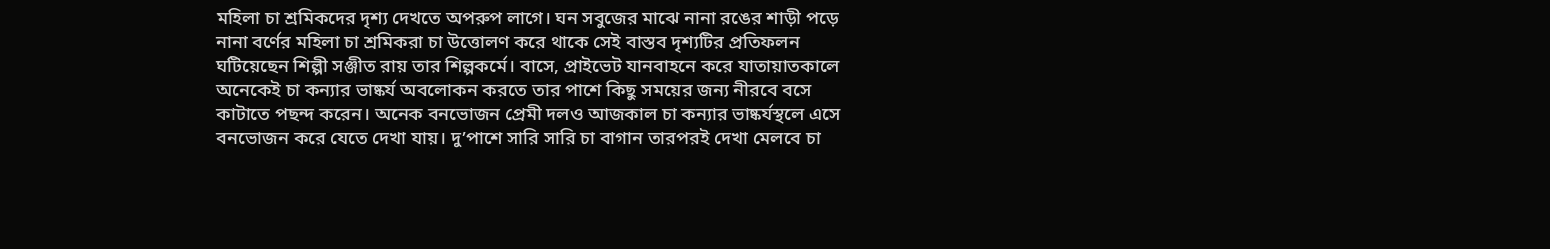মহিলা চা শ্রমিকদের দৃশ্য দেখতে অপরুপ লাগে। ঘন সবুজের মাঝে নানা রঙের শাড়ী পড়ে নানা বর্ণের মহিলা চা শ্রমিকরা চা উত্তোলণ করে থাকে সেই বাস্তব দৃশ্যটির প্রতিফলন ঘটিয়েছেন শিল্পী সঞ্জীত রায় তার শিল্পকর্মে। বাসে, প্রাইভেট যানবাহনে করে যাতায়াতকালে অনেকেই চা কন্যার ভাষ্কর্য অবলোকন করতে তার পাশে কিছু সময়ের জন্য নীরবে বসে কাটাতে পছন্দ করেন। অনেক বনভোজন প্রেমী দলও আজকাল চা কন্যার ভাষ্কর্যস্থলে এসে বনভোজন করে যেতে দেখা যায়। দু’পাশে সারি সারি চা বাগান তারপরই দেখা মেলবে চা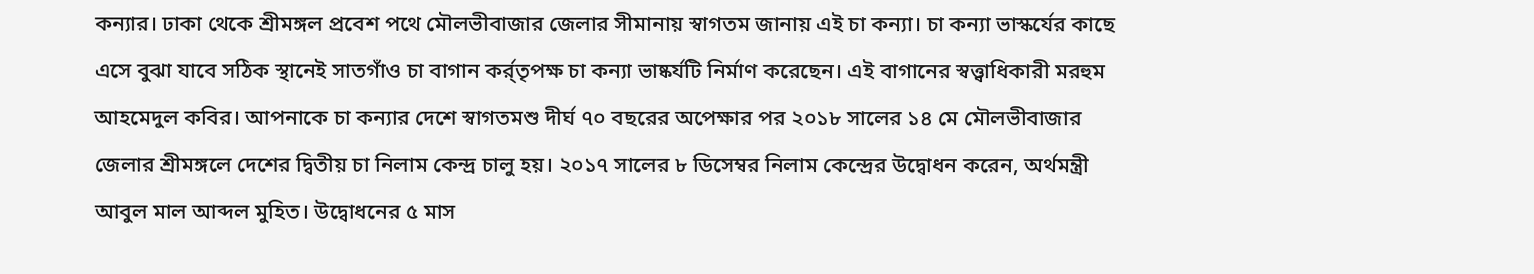কন্যার। ঢাকা থেকে শ্রীমঙ্গল প্রবেশ পথে মৌলভীবাজার জেলার সীমানায় স্বাগতম জানায় এই চা কন্যা। চা কন্যা ভাস্কর্যের কাছে এসে বুঝা যাবে সঠিক স্থানেই সাতগাঁও চা বাগান কর্র্তৃপক্ষ চা কন্যা ভাষ্কর্যটি নির্মাণ করেছেন। এই বাগানের স্বত্ত্বাধিকারী মরহুম আহমেদুল কবির। আপনাকে চা কন্যার দেশে স্বাগতমশু দীর্ঘ ৭০ বছরের অপেক্ষার পর ২০১৮ সালের ১৪ মে মৌলভীবাজার জেলার শ্রীমঙ্গলে দেশের দ্বিতীয় চা নিলাম কেন্দ্র চালু হয়। ২০১৭ সালের ৮ ডিসেম্বর নিলাম কেন্দ্রের উদ্বোধন করেন, অর্থমন্ত্রী আবুল মাল আব্দল মুহিত। উদ্বোধনের ৫ মাস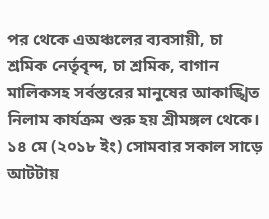পর থেকে এঅঞ্চলের ব্যবসায়ী, চা শ্রমিক নের্তৃবৃন্দ, চা শ্রমিক, বাগান মালিকসহ সর্বস্তরের মানুষের আকাঙ্খিত নিলাম কার্যক্রম শুরু হয় শ্রীমঙ্গল থেকে। ১৪ মে (২০১৮ ইং) সোমবার সকাল সাড়ে আটটায়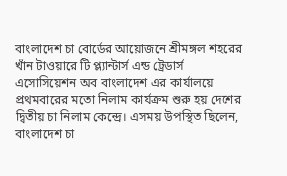বাংলাদেশ চা বোর্ডের আয়োজনে শ্রীমঙ্গল শহরের খাঁন টাওয়ারে টি প্ল্যান্টার্স এন্ড ট্রেডার্স এসোসিয়েশন অব বাংলাদেশ এর কার্যালয়ে প্রথমবারের মতো নিলাম কার্যক্রম শুরু হয় দেশের দ্বিতীয় চা নিলাম কেন্দ্রে। এসময় উপস্থিত ছিলেন, বাংলাদেশ চা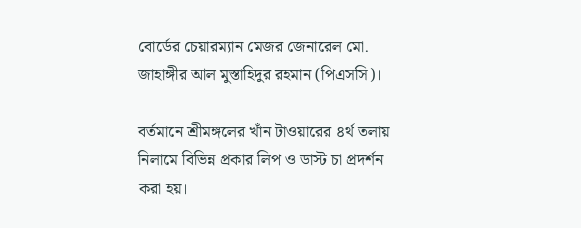বোর্ডের চেয়ারম্যান মেজর জেনারেল মো. জাহাঙ্গীর আল মুস্তাহিদুর রহমান (পিএসসি)।

বর্তমানে শ্রীমঙ্গলের খাঁন টাওয়ারের ৪র্থ তলায় নিলামে বিভিন্ন প্রকার লিপ ও ডাস্ট চা প্রদর্শন করা হয়।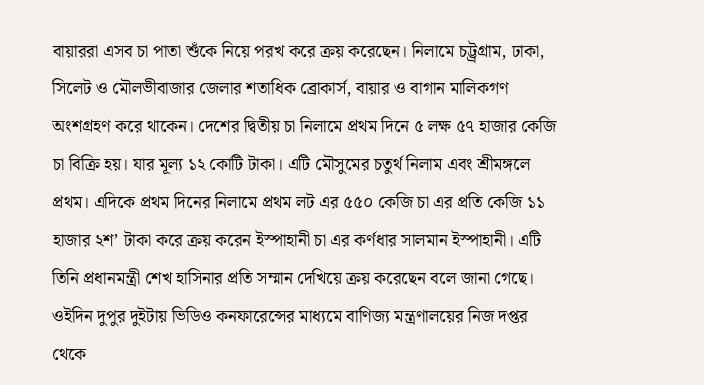বায়াররা এসব চা পাতা শুঁকে নিয়ে পরখ করে ক্রয় করেছেন। নিলামে চট্ট্রগ্রাম, ঢাকা, সিলেট ও মৌলভীবাজার জেলার শতাধিক ব্রোকার্স, বায়ার ও বাগান মালিকগণ অংশগ্রহণ করে থাকেন। দেশের দ্বিতীয় চা নিলামে প্রথম দিনে ৫ লক্ষ ৫৭ হাজার কেজি চা বিক্রি হয়। যার মূল্য ১২ কোটি টাকা। এটি মৌসুমের চতুর্থ নিলাম এবং শ্রীমঙ্গলে প্রথম। এদিকে প্রথম দিনের নিলামে প্রথম লট এর ৫৫০ কেজি চা এর প্রতি কেজি ১১ হাজার ২শ’ টাকা করে ক্রয় করেন ইস্পাহানী চা এর কর্ণধার সালমান ইস্পাহানী। এটি তিনি প্রধানমন্ত্রী শেখ হাসিনার প্রতি সম্মান দেখিয়ে ক্রয় করেছেন বলে জানা গেছে। ওইদিন দুপুর দুইটায় ভিডিও কনফারেন্সের মাধ্যমে বাণিজ্য মন্ত্রণালয়ের নিজ দপ্তর থেকে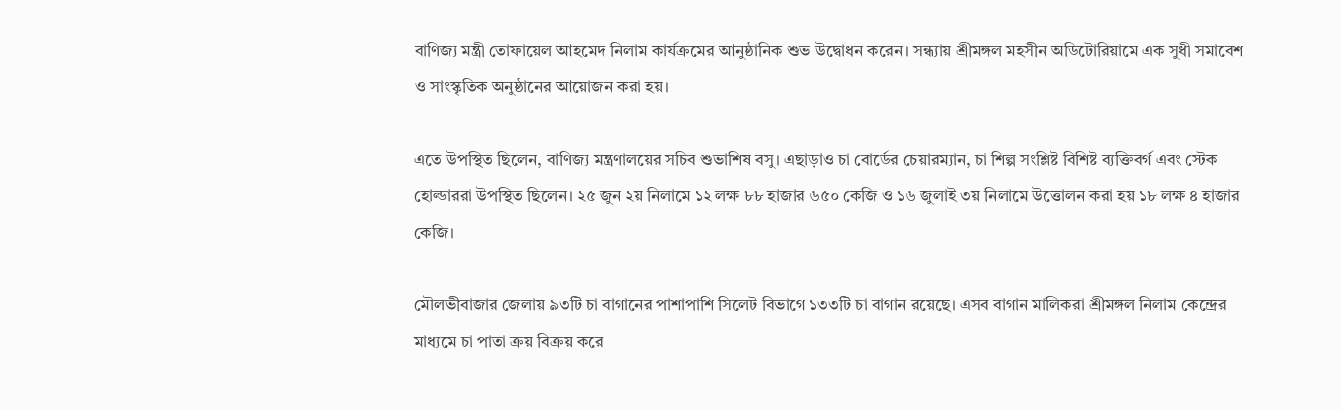বাণিজ্য মন্ত্রী তোফায়েল আহমেদ নিলাম কার্যক্রমের আনুষ্ঠানিক শুভ উদ্বোধন করেন। সন্ধ্যায় শ্রীমঙ্গল মহসীন অডিটোরিয়ামে এক সুধী সমাবেশ ও সাংস্কৃতিক অনুষ্ঠানের আয়োজন করা হয়।

এতে উপস্থিত ছিলেন, বাণিজ্য মন্ত্রণালয়ের সচিব শুভাশিষ বসু। এছাড়াও চা বোর্ডের চেয়ারম্যান, চা শিল্প সংশ্লিষ্ট বিশিষ্ট ব্যক্তিবর্গ এবং স্টেক হোল্ডাররা উপস্থিত ছিলেন। ২৫ জুন ২য় নিলামে ১২ লক্ষ ৮৮ হাজার ৬৫০ কেজি ও ১৬ জুলাই ৩য় নিলামে উত্তোলন করা হয় ১৮ লক্ষ ৪ হাজার কেজি।

মৌলভীবাজার জেলায় ৯৩টি চা বাগানের পাশাপাশি সিলেট বিভাগে ১৩৩টি চা বাগান রয়েছে। এসব বাগান মালিকরা শ্রীমঙ্গল নিলাম কেন্দ্রের মাধ্যমে চা পাতা ক্রয় বিক্রয় করে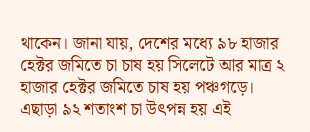থাকেন। জানা যায়, দেশের মধ্যে ৯৮ হাজার হেক্টর জমিতে চা চাষ হয় সিলেটে আর মাত্র ২ হাজার হেক্টর জমিতে চাষ হয় পঞ্চগড়ে। এছাড়া ৯২ শতাংশ চা উৎপন্ন হয় এই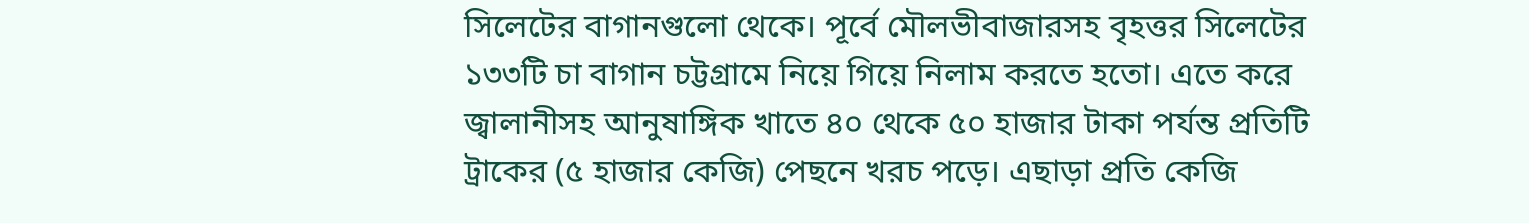সিলেটের বাগানগুলো থেকে। পূর্বে মৌলভীবাজারসহ বৃহত্তর সিলেটের ১৩৩টি চা বাগান চট্টগ্রামে নিয়ে গিয়ে নিলাম করতে হতো। এতে করে জ্বালানীসহ আনুষাঙ্গিক খাতে ৪০ থেকে ৫০ হাজার টাকা পর্যন্ত প্রতিটি ট্রাকের (৫ হাজার কেজি) পেছনে খরচ পড়ে। এছাড়া প্রতি কেজি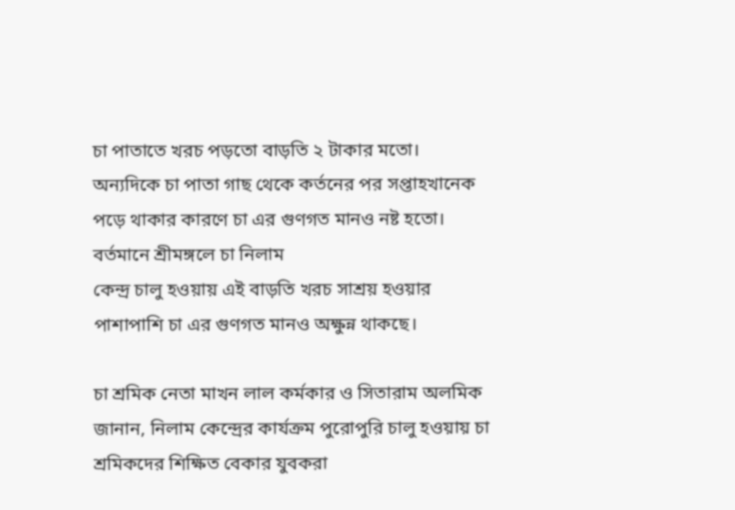চা পাতাতে খরচ পড়তো বাড়তি ২ টাকার মতো। অন্যদিকে চা পাতা গাছ থেকে কর্তনের পর সপ্তাহখানেক পড়ে থাকার কারণে চা এর গুণগত মানও নষ্ট হতো। বর্তমানে শ্রীমঙ্গলে চা নিলাম
কেন্দ্র চালু হওয়ায় এই বাড়তি খরচ সাশ্রয় হওয়ার পাশাপাশি চা এর গুণগত মানও অক্ষুন্ন থাকছে।

চা শ্রমিক নেতা মাখন লাল কর্মকার ও সিতারাম অলমিক জানান, নিলাম কেন্দ্রের কার্যক্রম পুরোপুরি চালু হওয়ায় চা শ্রমিকদের শিক্ষিত বেকার যুবকরা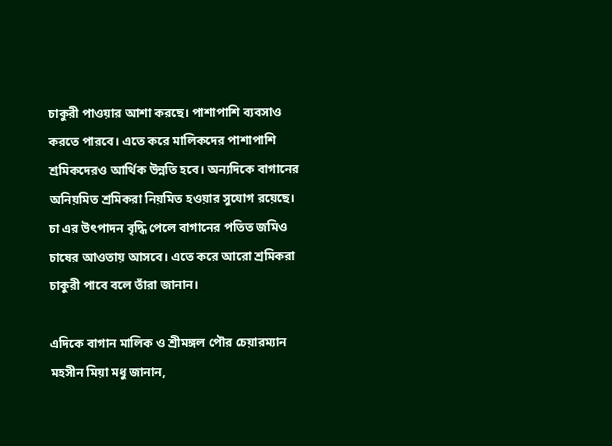চাকুরী পাওয়ার আশা করছে। পাশাপাশি ব্যবসাও করতে পারবে। এতে করে মালিকদের পাশাপাশি শ্রমিকদেরও আর্থিক উন্নতি হবে। অন্যদিকে বাগানের অনিয়মিত শ্রমিকরা নিয়মিত হওয়ার সুযোগ রয়েছে। চা এর উৎপাদন বৃদ্ধি পেলে বাগানের পতিত জমিও চাষের আওতায় আসবে। এতে করে আরো শ্রমিকরা চাকুরী পাবে বলে তাঁরা জানান।

এদিকে বাগান মালিক ও শ্রীমঙ্গল পৌর চেয়ারম্যান মহসীন মিয়া মধু জানান,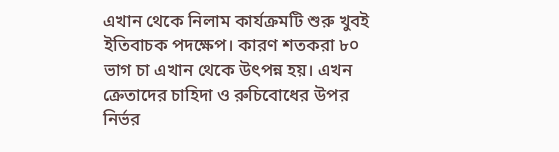এখান থেকে নিলাম কার্যক্রমটি শুরু খুবই ইতিবাচক পদক্ষেপ। কারণ শতকরা ৮০ ভাগ চা এখান থেকে উৎপন্ন হয়। এখন ক্রেতাদের চাহিদা ও রুচিবোধের উপর নির্ভর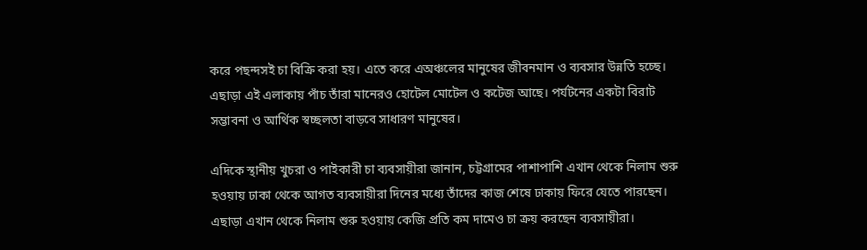করে পছন্দসই চা বিক্রি করা হয়। এতে করে এঅঞ্চলের মানুষের জীবনমান ও ব্যবসার উন্নতি হচ্ছে। এছাড়া এই এলাকায় পাঁচ তাঁরা মানেরও হোটেল মোটেল ও কটেজ আছে। পর্যটনের একটা বিরাট সম্ভাবনা ও আর্থিক স্বচ্ছলতা বাড়বে সাধারণ মানুষের।

এদিকে স্থানীয় খুচরা ও পাইকারী চা ব্যবসায়ীরা জানান, চট্টগ্রামের পাশাপাশি এখান থেকে নিলাম শুরু হওয়ায় ঢাকা থেকে আগত ব্যবসায়ীরা দিনের মধ্যে তাঁদের কাজ শেষে ঢাকায় ফিরে যেতে পারছেন। এছাড়া এখান থেকে নিলাম শুরু হওয়ায় কেজি প্রতি কম দামেও চা ক্রয় করছেন ব্যবসায়ীরা।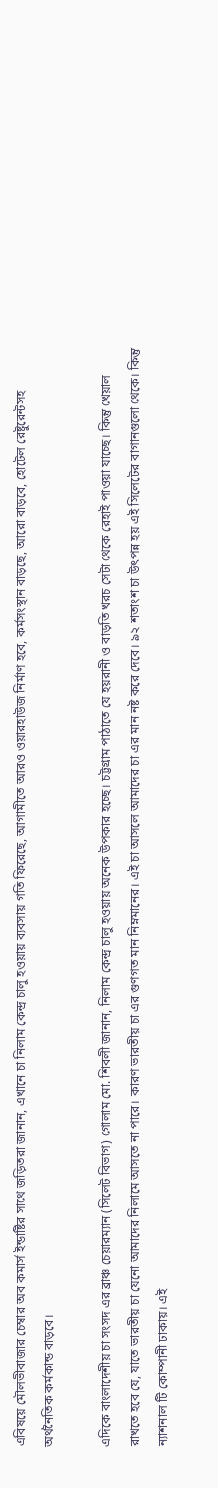এবিষয়ে মৌলভীবাজার চেম্বার অব কমার্স ইন্ডাষ্টির সাথে জড়িতরা জানান, এখানে চা নিলাম কেন্দ্র চালু হওয়ায় ব্যবসায় গতি ফিরেছে, আগামীতে আরও ওয়ারহাউজ নির্মাণ হবে, কর্মসংস্থান বাড়ছে, আরো বাড়বে, হোটেল রেষ্টুরেন্টসহ অর্থনৈতিক কর্মকান্ড বাড়বে।

এদিকে বাংলাদেশীয় চা সংসদ এর ব্রাঞ্চ চেয়ারম্যান (সিলেট বিভাগ) গোলাম মো. শিবলী জানান, নিলাম কেন্দ্র চালু হওয়ায় অনেক উপকার হচ্ছে। চট্টগ্রাম পাঠাতে যে হয়রানী ও বাড়তি খরচ সেটা থেকে রেহাই পাওয়া যাচ্ছে। কিন্তু খেয়াল রাখতে হবে যে, যাতে ভারতীয় চা যেনো আমাদের নিলামে আসতে না পারে। কারণ ভারতীয় চা এর গুণগত মান নিম্নমানের। এই চা আসলে আমাদের চা এর মান নষ্ট করে দেবে। ৯২ শতাংশ চা উৎপন্ন হয় এই সিলেটের বাগানগুলো থেকে। কিন্তু ন্যাশনাল টি কোম্পানী ঢাকায়। এই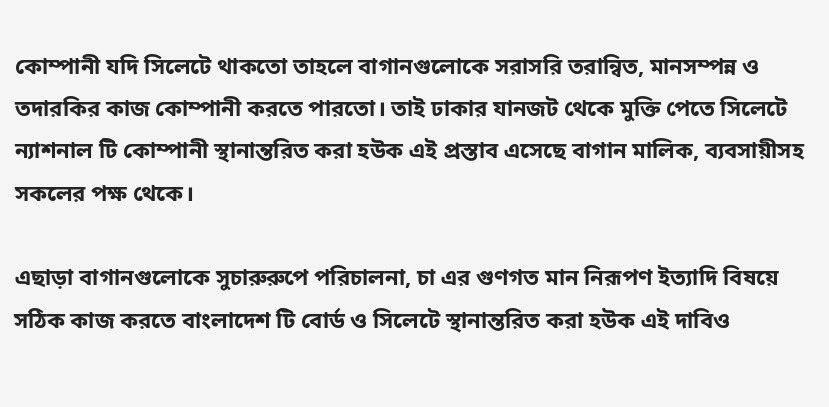কোম্পানী যদি সিলেটে থাকতো তাহলে বাগানগুলোকে সরাসরি তরান্বিত, মানসম্পন্ন ও তদারকির কাজ কোম্পানী করতে পারতো। তাই ঢাকার যানজট থেকে মুক্তি পেতে সিলেটে ন্যাশনাল টি কোম্পানী স্থানান্তরিত করা হউক এই প্রস্তাব এসেছে বাগান মালিক, ব্যবসায়ীসহ সকলের পক্ষ থেকে।

এছাড়া বাগানগুলোকে সুচারুরুপে পরিচালনা, চা এর গুণগত মান নিরূপণ ইত্যাদি বিষয়ে সঠিক কাজ করতে বাংলাদেশ টি বোর্ড ও সিলেটে স্থানান্তরিত করা হউক এই দাবিও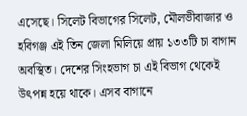এসেছে। সিলেট বিভাগের সিলেট, মৌলভীবাজার ও হবিগঞ্জ এই তিন জেলা মিলিয়ে প্রায় ১৩৩টি চা বাগান অবস্থিত। দেশের সিংহভাগ চা এই বিভাগ থেকেই
উৎপন্ন হয়ে থাকে। এসব বাগানে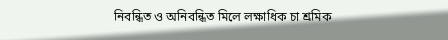নিবন্ধিত ও অনিবন্ধিত মিলে লক্ষাধিক চা শ্রমিক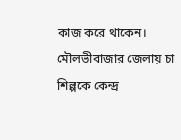কাজ করে থাকেন। মৌলভীবাজার জেলায় চা শিল্পকে কেন্দ্র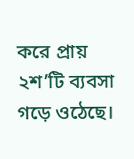করে প্রায় ২শ’টি ব্যবসা গড়ে ওঠেছে।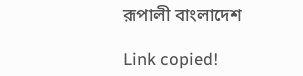রূপালী বাংলাদেশ

Link copied!